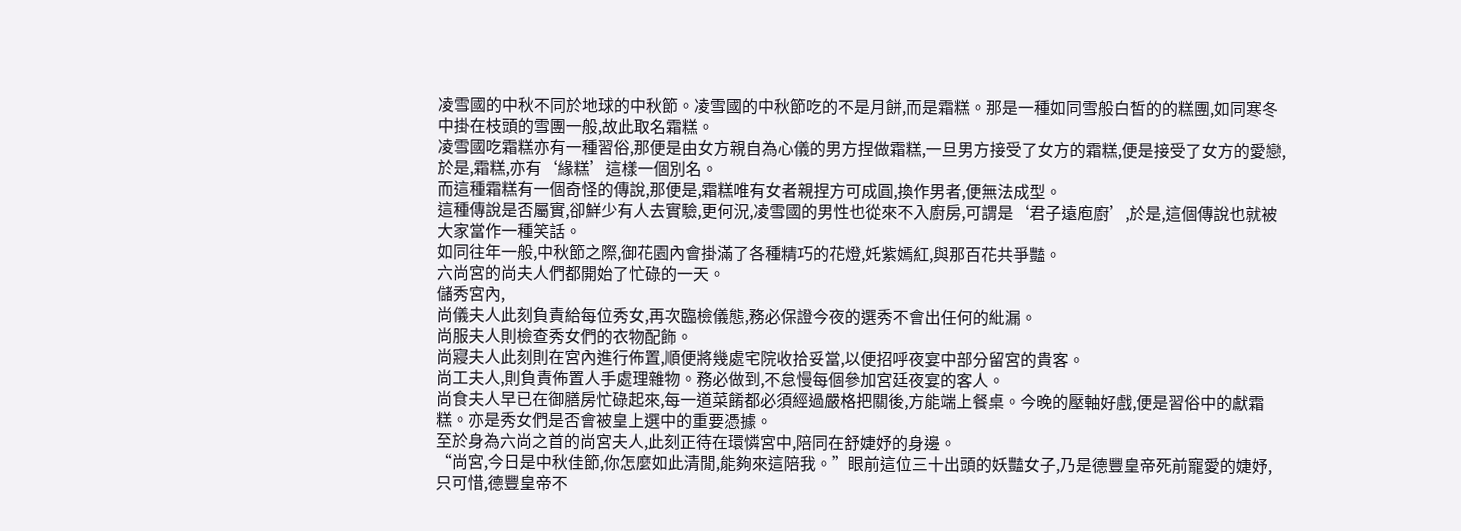凌雪國的中秋不同於地球的中秋節。凌雪國的中秋節吃的不是月餅,而是霜糕。那是一種如同雪般白皙的的糕團,如同寒冬中掛在枝頭的雪團一般,故此取名霜糕。
凌雪國吃霜糕亦有一種習俗,那便是由女方親自為心儀的男方捏做霜糕,一旦男方接受了女方的霜糕,便是接受了女方的愛戀,於是,霜糕,亦有‘緣糕’這樣一個別名。
而這種霜糕有一個奇怪的傳說,那便是,霜糕唯有女者親捏方可成圓,換作男者,便無法成型。
這種傳說是否屬實,卻鮮少有人去實驗,更何況,凌雪國的男性也從來不入廚房,可謂是‘君子遠庖廚’,於是,這個傳說也就被大家當作一種笑話。
如同往年一般,中秋節之際,御花園內會掛滿了各種精巧的花燈,奼紫嫣紅,與那百花共爭豔。
六尚宮的尚夫人們都開始了忙碌的一天。
儲秀宮內,
尚儀夫人此刻負責給每位秀女,再次臨檢儀態,務必保證今夜的選秀不會出任何的紕漏。
尚服夫人則檢查秀女們的衣物配飾。
尚寢夫人此刻則在宮內進行佈置,順便將幾處宅院收拾妥當,以便招呼夜宴中部分留宮的貴客。
尚工夫人,則負責佈置人手處理雜物。務必做到,不怠慢每個參加宮廷夜宴的客人。
尚食夫人早已在御膳房忙碌起來,每一道菜餚都必須經過嚴格把關後,方能端上餐桌。今晚的壓軸好戲,便是習俗中的獻霜糕。亦是秀女們是否會被皇上選中的重要憑據。
至於身為六尚之首的尚宮夫人,此刻正待在環憐宮中,陪同在舒婕妤的身邊。
“尚宮,今日是中秋佳節,你怎麼如此清閒,能夠來這陪我。”眼前這位三十出頭的妖豔女子,乃是德豐皇帝死前寵愛的婕妤,只可惜,德豐皇帝不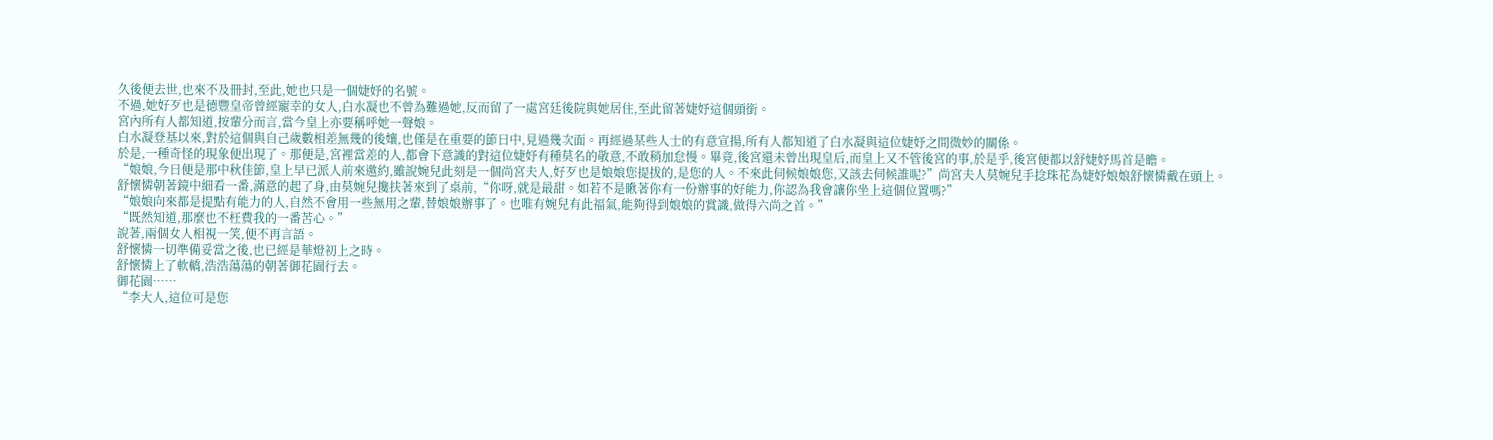久後便去世,也來不及冊封,至此,她也只是一個婕妤的名號。
不過,她好歹也是德豐皇帝曾經寵幸的女人,白水凝也不曾為難過她,反而留了一處宮廷後院與她居住,至此留著婕妤這個頭銜。
宮內所有人都知道,按輩分而言,當今皇上亦要稱呼她一聲娘。
白水凝登基以來,對於這個與自己歲數相差無幾的後孃,也僅是在重要的節日中,見過幾次面。再經過某些人士的有意宣揚,所有人都知道了白水凝與這位婕妤之間微妙的關係。
於是,一種奇怪的現象便出現了。那便是,宮裡當差的人,都會下意識的對這位婕妤有種莫名的敬意,不敢稍加怠慢。畢竟,後宮還未曾出現皇后,而皇上又不管後宮的事,於是乎,後宮便都以舒婕妤馬首是瞻。
“娘娘,今日便是那中秋佳節,皇上早已派人前來邀約,雖說婉兒此刻是一個尚宮夫人,好歹也是娘娘您提拔的,是您的人。不來此伺候娘娘您,又該去伺候誰呢?”尚宮夫人莫婉兒手捻珠花為婕妤娘娘舒懷憐戴在頭上。
舒懷憐朝著鏡中細看一番,滿意的起了身,由莫婉兒攙扶著來到了桌前,“你呀,就是最甜。如若不是瞅著你有一份辦事的好能力,你認為我會讓你坐上這個位置嗎?”
“娘娘向來都是提點有能力的人,自然不會用一些無用之輩,替娘娘辦事了。也唯有婉兒有此福氣,能夠得到娘娘的賞識,做得六尚之首。”
“既然知道,那麼也不枉費我的一番苦心。”
說著,兩個女人相視一笑,便不再言語。
舒懷憐一切準備妥當之後,也已經是華燈初上之時。
舒懷憐上了軟轎,浩浩蕩蕩的朝著御花園行去。
御花園……
“李大人,這位可是您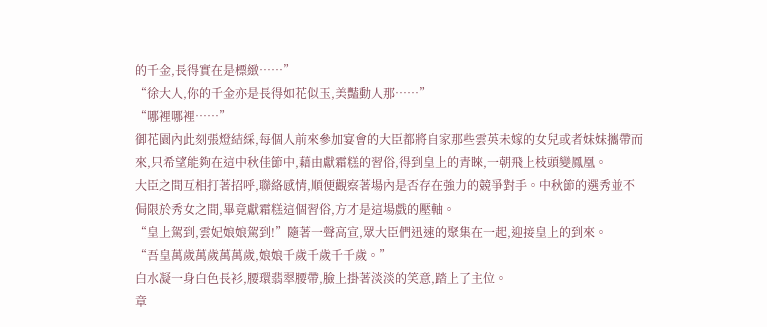的千金,長得實在是標緻……”
“徐大人,你的千金亦是長得如花似玉,美豔動人那……”
“哪裡哪裡……”
御花園內此刻張燈結綵,每個人前來參加宴會的大臣都將自家那些雲英未嫁的女兒或者妹妹攜帶而來,只希望能夠在這中秋佳節中,藉由獻霜糕的習俗,得到皇上的青睞,一朝飛上枝頭變鳳凰。
大臣之間互相打著招呼,聯絡感情,順便觀察著場內是否存在強力的競爭對手。中秋節的選秀並不侷限於秀女之間,畢竟獻霜糕這個習俗,方才是這場戲的壓軸。
“皇上駕到,雲妃娘娘駕到!”隨著一聲高宣,眾大臣們迅速的聚集在一起,迎接皇上的到來。
“吾皇萬歲萬歲萬萬歲,娘娘千歲千歲千千歲。”
白水凝一身白色長衫,腰環翡翠腰帶,臉上掛著淡淡的笑意,踏上了主位。
章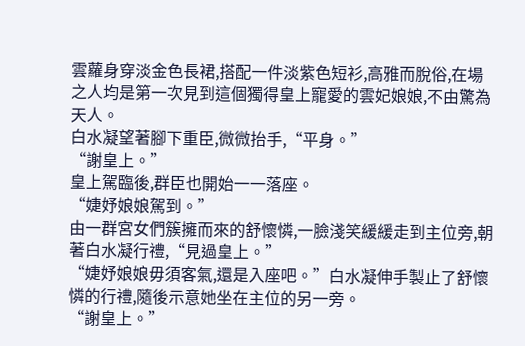雲蘿身穿淡金色長裙,搭配一件淡紫色短衫,高雅而脫俗,在場之人均是第一次見到這個獨得皇上寵愛的雲妃娘娘,不由驚為天人。
白水凝望著腳下重臣,微微抬手,“平身。”
“謝皇上。”
皇上駕臨後,群臣也開始一一落座。
“婕妤娘娘駕到。”
由一群宮女們簇擁而來的舒懷憐,一臉淺笑緩緩走到主位旁,朝著白水凝行禮,“見過皇上。”
“婕妤娘娘毋須客氣,還是入座吧。”白水凝伸手製止了舒懷憐的行禮,隨後示意她坐在主位的另一旁。
“謝皇上。”